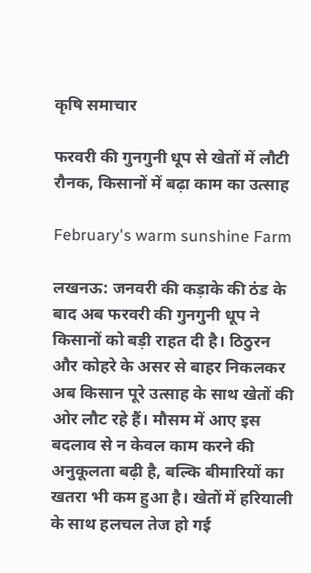कृषि समाचार

फरवरी की गुनगुनी धूप से खेतों में लौटी रौनक, किसानों में बढ़ा काम का उत्साह

February's warm sunshine Farm

लखनऊ: जनवरी की कड़ाके की ठंड के बाद अब फरवरी की गुनगुनी धूप ने किसानों को बड़ी राहत दी है। ठिठुरन और कोहरे के असर से बाहर निकलकर अब किसान पूरे उत्साह के साथ खेतों की ओर लौट रहे हैं। मौसम में आए इस बदलाव से न केवल काम करने की अनुकूलता बढ़ी है, बल्कि बीमारियों का खतरा भी कम हुआ है। खेतों में हरियाली के साथ हलचल तेज हो गई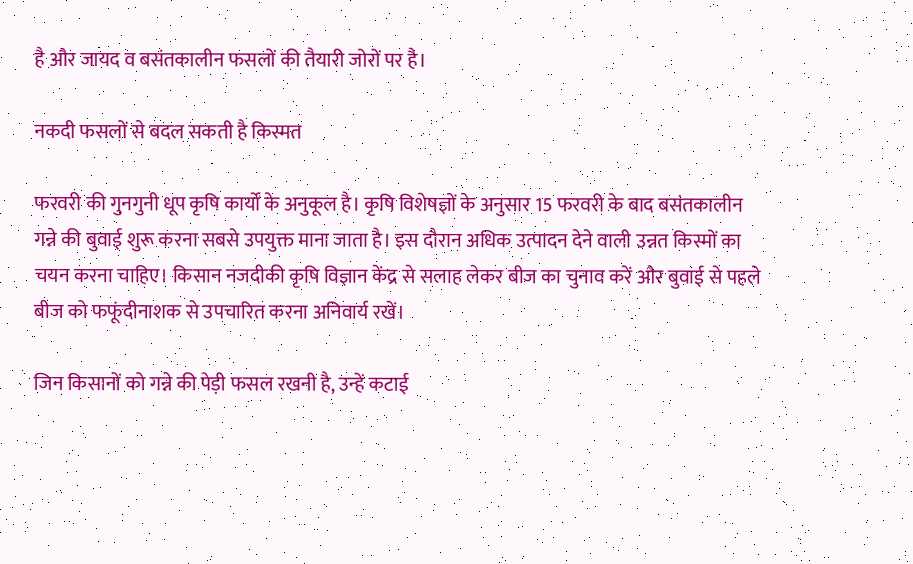है और जायद व बसंतकालीन फसलों की तैयारी जोरों पर है।

नकदी फसलों से बदल सकती है किस्मत

फरवरी की गुनगुनी धूप कृषि कार्यों के अनुकूल है। कृषि विशेषज्ञों के अनुसार 15 फरवरी के बाद बसंतकालीन गन्ने की बुवाई शुरू करना सबसे उपयुक्त माना जाता है। इस दौरान अधिक उत्पादन देने वाली उन्नत किस्मों का चयन करना चाहिए। किसान नजदीकी कृषि विज्ञान केंद्र से सलाह लेकर बीज का चुनाव करें और बुवाई से पहले बीज को फफूंदीनाशक से उपचारित करना अनिवार्य रखें।

जिन किसानों को गन्ने की पेड़ी फसल रखनी है, उन्हें कटाई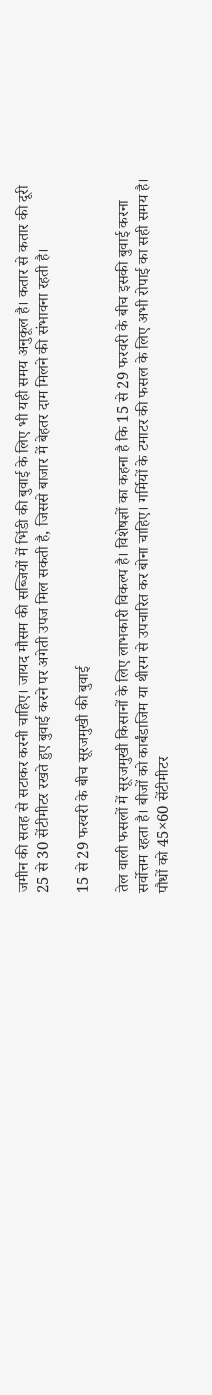जमीन की सतह से सटाकर करनी चाहिए। जायद मौसम की सब्जियों में भिंडी की बुवाई के लिए भी यही समय अनुकूल है। कतार से कतार की दूरी 25 से 30 सेंटीमीटर रखते हुए बुवाई करने पर अगेती उपज मिल सकती है, जिससे बाजार में बेहतर दाम मिलने की संभावना रहती है।

15 से 29 फरवरी के बीच सूरजमुखी की बुवाई

तेल वाली फसलों में सूरजमुखी किसानों के लिए लाभकारी विकल्प है। विशेषज्ञों का कहना है कि 15 से 29 फरवरी के बीच इसकी बुवाई करना सर्वोत्तम रहता है। बीजों को कार्बंडाजिम या थीरम से उपचारित कर बोना चाहिए। गर्मियों के टमाटर की फसल के लिए अभी रोपाई का सही समय है। पौधों को 45×60 सेंटीमीटर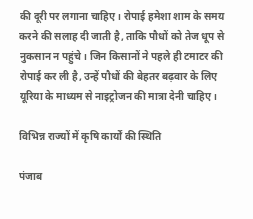की दूरी पर लगाना चाहिए। रोपाई हमेशा शाम के समय करने की सलाह दी जाती है, ताकि पौधों को तेज धूप से नुकसान न पहुंचे। जिन किसानों ने पहले ही टमाटर की रोपाई कर ली है, उन्हें पौधों की बेहतर बढ़वार के लिए यूरिया के माध्यम से नाइट्रोजन की मात्रा देनी चाहिए।

विभिन्न राज्यों में कृषि कार्यों की स्थिति

पंजाब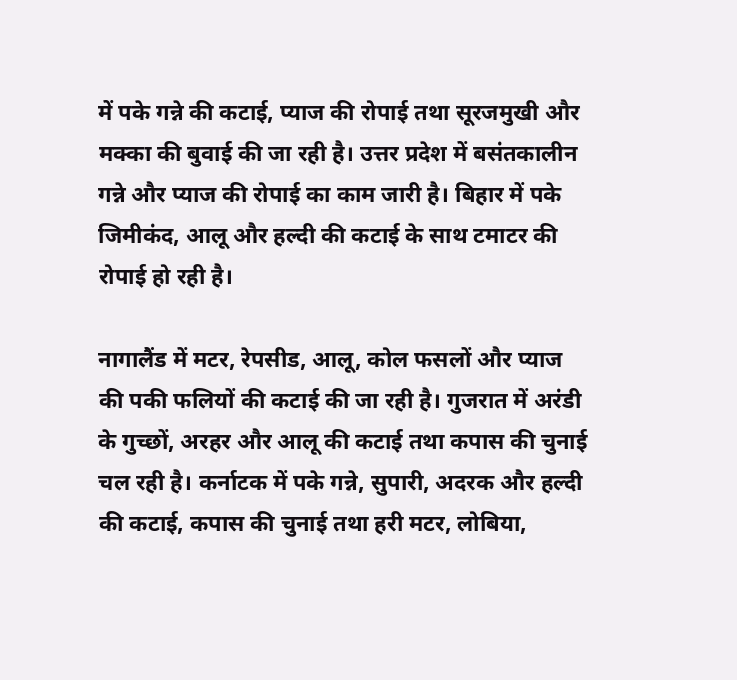में पके गन्ने की कटाई, प्याज की रोपाई तथा सूरजमुखी और मक्का की बुवाई की जा रही है। उत्तर प्रदेश में बसंतकालीन गन्ने और प्याज की रोपाई का काम जारी है। बिहार में पके जिमीकंद, आलू और हल्दी की कटाई के साथ टमाटर की रोपाई हो रही है।

नागालैंड में मटर, रेपसीड, आलू, कोल फसलों और प्याज की पकी फलियों की कटाई की जा रही है। गुजरात में अरंडी के गुच्छों, अरहर और आलू की कटाई तथा कपास की चुनाई चल रही है। कर्नाटक में पके गन्ने, सुपारी, अदरक और हल्दी की कटाई, कपास की चुनाई तथा हरी मटर, लोबिया,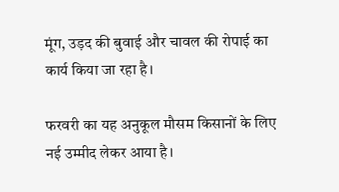मूंग, उड़द की बुवाई और चावल की रोपाई का कार्य किया जा रहा है।

फरवरी का यह अनुकूल मौसम किसानों के लिए नई उम्मीद लेकर आया है।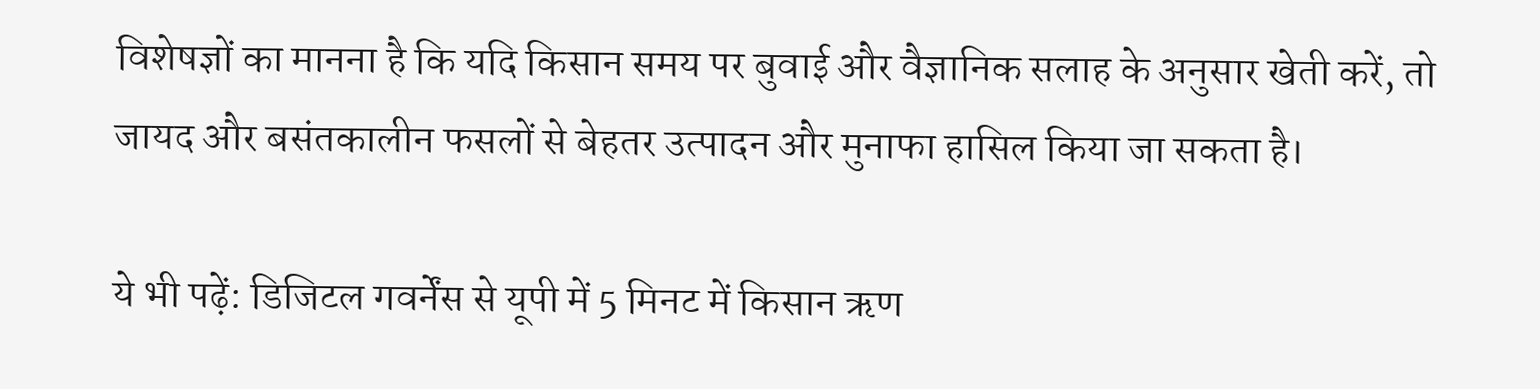विशेषज्ञों का मानना है कि यदि किसान समय पर बुवाई और वैज्ञानिक सलाह के अनुसार खेती करें, तो जायद और बसंतकालीन फसलों से बेहतर उत्पादन और मुनाफा हासिल किया जा सकता है।

ये भी पढ़ें: डिजिटल गवर्नेंस से यूपी में 5 मिनट में किसान ऋण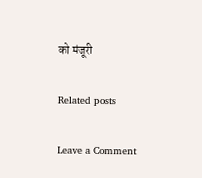को मंजूरी

Related posts

Leave a Comment